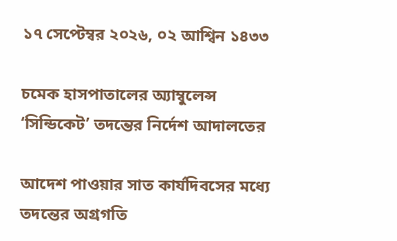১৭ সেপ্টেম্বর ২০২৬, ০২ আশ্বিন ১৪৩৩

চমেক হাসপাতালের অ্যাম্বুলেন্স ‘সিন্ডিকেট’ তদন্তের নির্দেশ আদালতের

আদেশ পাওয়ার সাত কার্যদিবসের মধ্যে তদন্তের অগ্রগতি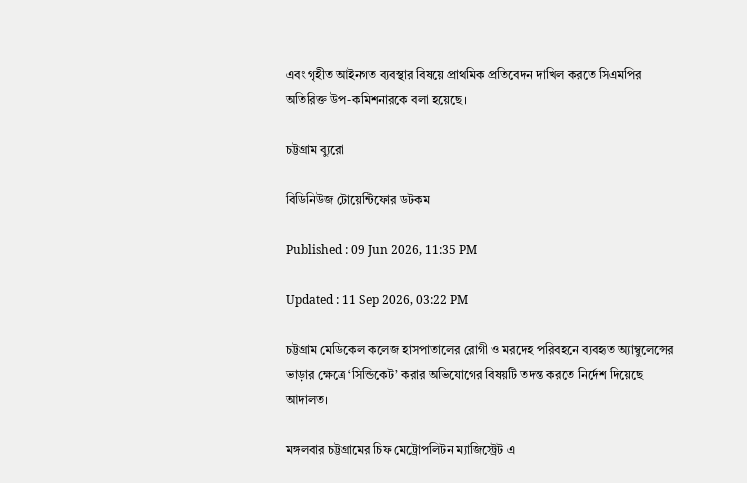এবং গৃহীত আইনগত ব্যবস্থার বিষয়ে প্রাথমিক প্রতিবেদন দাখিল করতে সিএমপির অতিরিক্ত উপ-কমিশনারকে বলা হয়েছে।

চট্টগ্রাম ব্যুরো

বিডিনিউজ টোয়েন্টিফোর ডটকম

Published : 09 Jun 2026, 11:35 PM

Updated : 11 Sep 2026, 03:22 PM

চট্টগ্রাম মেডিকেল কলেজ হাসপাতালের রোগী ও মরদেহ পরিবহনে ব্যবহৃত অ্যাম্বুলেন্সের ভাড়ার ক্ষেত্রে ‘সিন্ডিকেট’ করার অভিযোগের বিষয়টি তদন্ত করতে নির্দেশ দিয়েছে আদালত।

মঙ্গলবার চট্টগ্রামের চিফ মেট্রোপলিটন ম্যাজিস্ট্রেট এ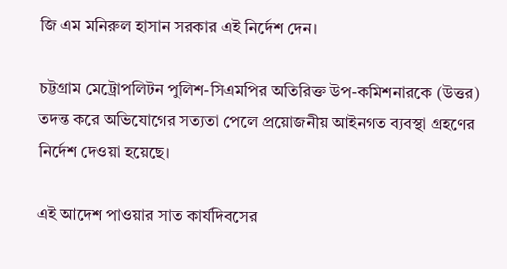জি এম মনিরুল হাসান সরকার এই নির্দেশ দেন।

চট্টগ্রাম মেট্রোপলিটন পুলিশ-সিএমপির অতিরিক্ত উপ-কমিশনারকে (উত্তর) তদন্ত করে অভিযোগের সত্যতা পেলে প্রয়োজনীয় আইনগত ব্যবস্থা গ্রহণের নির্দেশ দেওয়া হয়েছে।

এই আদেশ পাওয়ার সাত কার্যদিবসের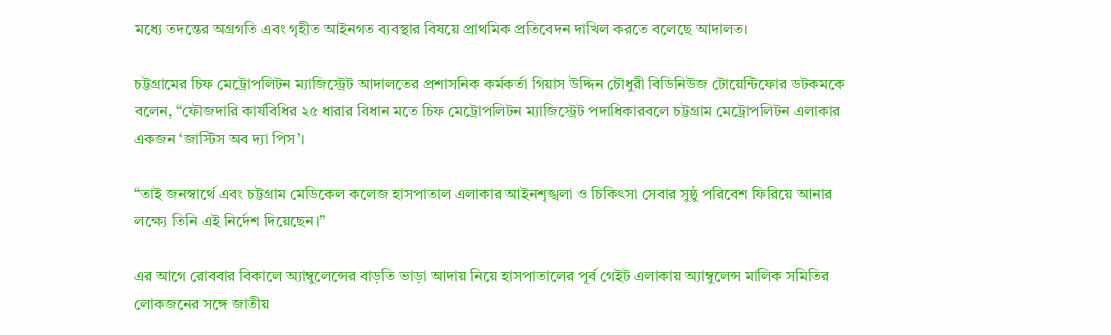মধ্যে তদন্তের অগ্রগতি এবং গৃহীত আইনগত ব্যবস্থার বিষয়ে প্রাথমিক প্রতিবেদন দাখিল করতে বলেছে আদালত।

চট্টগ্রামের চিফ মেট্রোপলিটন ম্যাজিস্ট্রেট আদালতের প্রশাসনিক কর্মকর্তা গিয়াস উদ্দিন চৌধুরী বিডিনিউজ টোয়েন্টিফোর ডটকমকে বলেন, “ফৌজদারি কার্যবিধির ২৫ ধারার বিধান মতে চিফ মেট্রোপলিটন ম্যাজিস্ট্রেট পদাধিকারবলে চট্টগ্রাম মেট্রোপলিটন এলাকার একজন ‘জাস্টিস অব দ্যা পিস’।

“তাই জনস্বার্থে এবং চট্টগ্রাম মেডিকেল কলেজ হাসপাতাল এলাকার আইনশৃঙ্খলা ও চিকিৎসা সেবার সুষ্ঠু পরিবেশ ফিরিয়ে আনার লক্ষ্যে তিনি এই নির্দেশ দিয়েছেন।”

এর আগে রোববার বিকালে অ্যাম্বুলেন্সের বাড়তি ভাড়া আদায় নিয়ে হাসপাতালের পূর্ব গেইট এলাকায় অ্যাম্বুলেন্স মালিক সমিতির লোকজনের সঙ্গে জাতীয়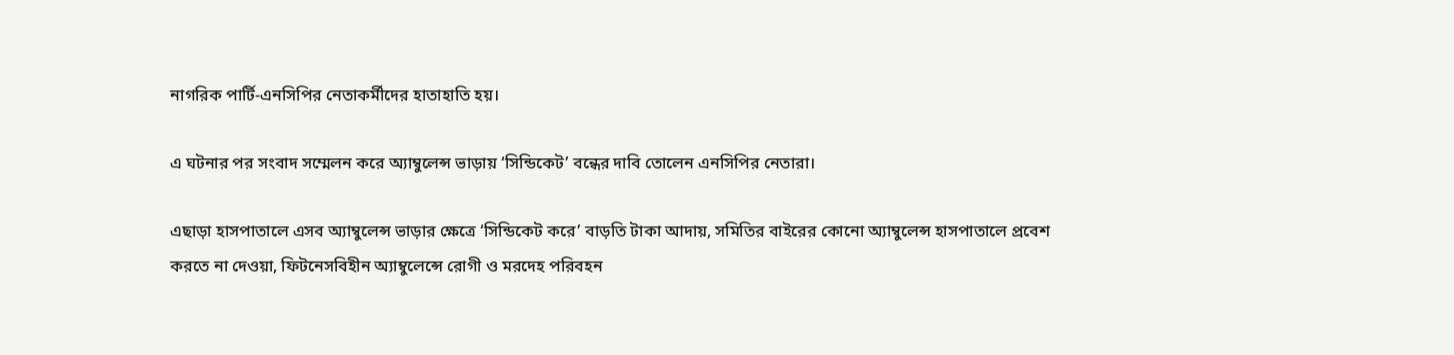নাগরিক পার্টি-এনসিপির নেতাকর্মীদের হাতাহাতি হয়।

এ ঘটনার পর সংবাদ সম্মেলন করে অ্যাম্বুলেন্স ভাড়ায় ‘সিন্ডিকেট’ বন্ধের দাবি তোলেন এনসিপির নেতারা।

এছাড়া হাসপাতালে এসব অ্যাম্বুলেন্স ভাড়ার ক্ষেত্রে ‘সিন্ডিকেট করে’ বাড়তি টাকা আদায়, সমিতির বাইরের কোনো অ্যাম্বুলেন্স হাসপাতালে প্রবেশ করতে না দেওয়া, ফিটনেসবিহীন অ্যাম্বুলেন্সে রোগী ও মরদেহ পরিবহন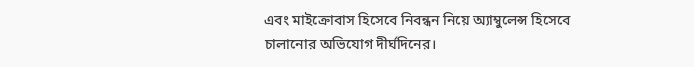এবং মাইক্রোবাস হিসেবে নিবন্ধন নিয়ে অ্যাম্বুলেন্স হিসেবে চালানোর অভিযোগ দীর্ঘদিনের।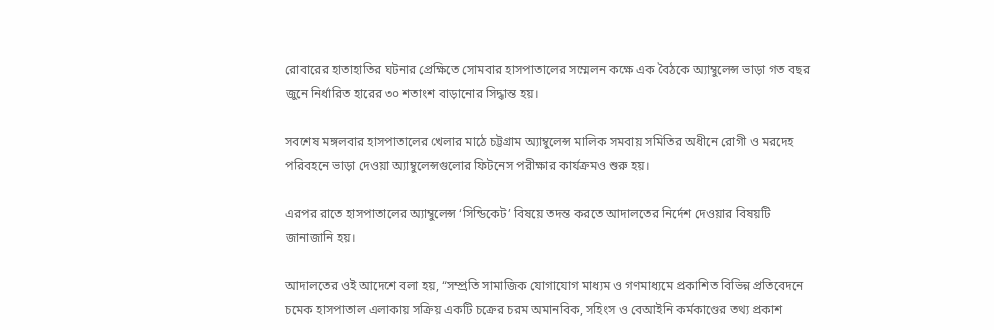রোবারের হাতাহাতির ঘটনার প্রেক্ষিতে সোমবার হাসপাতালের সম্মেলন কক্ষে এক বৈঠকে অ্যাম্বুলেন্স ভাড়া গত বছর জুনে নির্ধারিত হারের ৩০ শতাংশ বাড়ানোর সিদ্ধান্ত হয়।

সবশেষ মঙ্গলবার হাসপাতালের খেলার মাঠে চট্টগ্রাম অ্যাম্বুলেন্স মালিক সমবায় সমিতির অধীনে রোগী ও মরদেহ পরিবহনে ভাড়া দেওয়া অ্যাম্বুলেন্সগুলোর ফিটনেস পরীক্ষার কার্যক্রমও শুরু হয়।

এরপর রাতে হাসপাতালের অ্যাম্বুলেন্স ‘সিন্ডিকেট’ বিষয়ে তদন্ত করতে আদালতের নির্দেশ দেওয়ার বিষয়টি জানাজানি হয়।

আদালতের ওই আদেশে বলা হয়, “সম্প্রতি সামাজিক যোগাযোগ মাধ্যম ও গণমাধ্যমে প্রকাশিত বিভিন্ন প্রতিবেদনে চমেক হাসপাতাল এলাকায় সক্রিয় একটি চক্রের চরম অমানবিক, সহিংস ও বেআইনি কর্মকাণ্ডের তথ্য প্রকাশ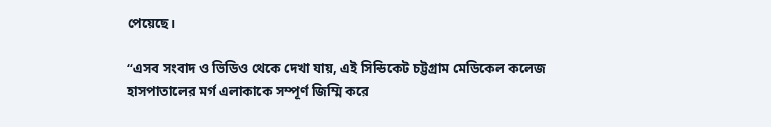পেয়েছে।

“এসব সংবাদ ও ভিডিও থেকে দেখা যায়, এই সিন্ডিকেট চট্টগ্রাম মেডিকেল কলেজ হাসপাতালের মর্গ এলাকাকে সম্পূর্ণ জিম্মি করে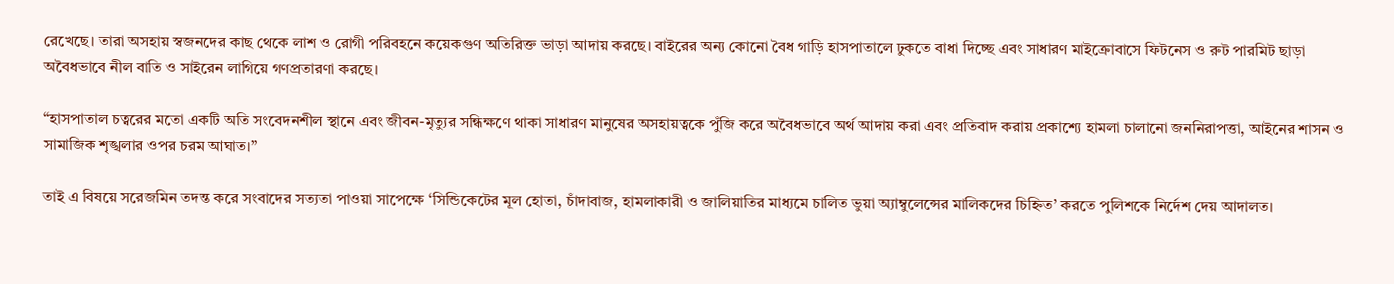রেখেছে। তারা অসহায় স্বজনদের কাছ থেকে লাশ ও রোগী পরিবহনে কয়েকগুণ অতিরিক্ত ভাড়া আদায় করছে। বাইরের অন্য কোনো বৈধ গাড়ি হাসপাতালে ঢুকতে বাধা দিচ্ছে এবং সাধারণ মাইক্রোবাসে ফিটনেস ও রুট পারমিট ছাড়া অবৈধভাবে নীল বাতি ও সাইরেন লাগিয়ে গণপ্রতারণা করছে।

“হাসপাতাল চত্বরের মতো একটি অতি সংবেদনশীল স্থানে এবং জীবন-মৃত্যুর সন্ধিক্ষণে থাকা সাধারণ মানুষের অসহায়ত্বকে পুঁজি করে অবৈধভাবে অর্থ আদায় করা এবং প্রতিবাদ করায় প্রকাশ্যে হামলা চালানো জননিরাপত্তা, আইনের শাসন ও সামাজিক শৃঙ্খলার ওপর চরম আঘাত।”

তাই এ বিষয়ে সরেজমিন তদন্ত করে সংবাদের সত্যতা পাওয়া সাপেক্ষে ‘সিন্ডিকেটের মূল হোতা, চাঁদাবাজ, হামলাকারী ও জালিয়াতির মাধ্যমে চালিত ভুয়া অ্যাম্বুলেন্সের মালিকদের চিহ্নিত’ করতে পুলিশকে নির্দেশ দেয় আদালত।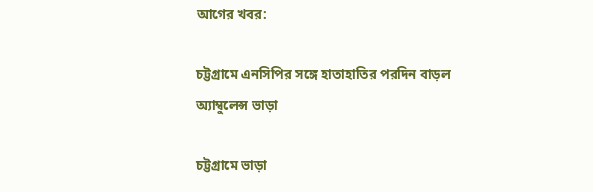আগের খবর:

চট্টগ্রামে এনসিপির সঙ্গে হাতাহাতির পরদিন বাড়ল অ্যাম্বুলেন্স ভাড়া

চট্টগ্রামে ভাড়া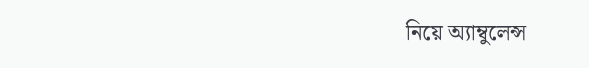নিয়ে অ্যাম্বুলেন্স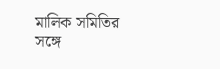মালিক সমিতির সঙ্গে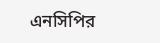এনসিপির